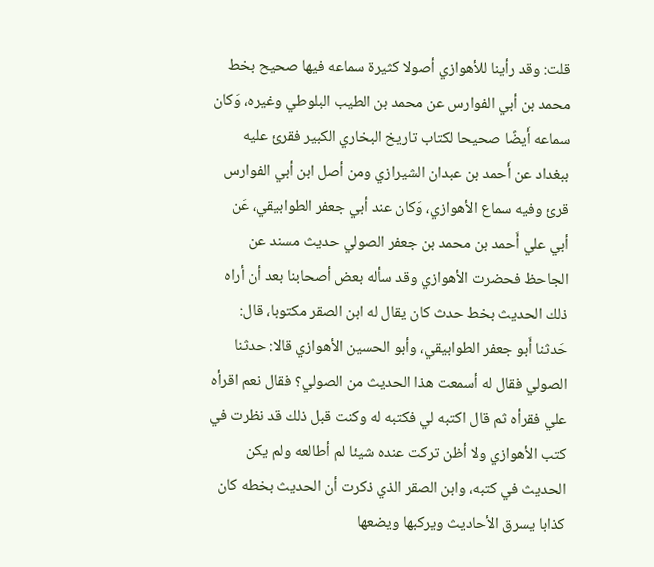قلت: وقد رأينا للأهوازي أصولا كثيرة سماعه فيها صحيح بخط محمد بن أبي الفوارس عن محمد بن الطيب البلوطي وغيره، وَكان سماعه أَيضًا صحيحا لكتاب تاريخ البخاري الكبير فقرئ عليه ببغداد عن أَحمد بن عبدان الشيرازي ومن أصل ابن أبي الفوارس قرئ وفيه سماع الأهوازي، وَكان عند أبي جعفر الطوابيقي، عَن أبي علي أَحمد بن محمد بن جعفر الصولي حديث مسند عن الجاحظ فحضرت الأهوازي وقد سأله بعض أصحابنا بعد أن أراه ذلك الحديث بخط حدث كان يقال له ابن الصقر مكتوبا، قال: حَدثنا أَبو جعفر الطوابيقي، وأبو الحسين الأهوازي قالا: حدثنا الصولي فقال له أسمعت هذا الحديث من الصولي؟ فقال نعم اقرأه علي فقرأه ثم قال اكتبه لي فكتبه له وكنت قبل ذلك قد نظرت في كتب الأهوازي ولا أظن تركت عنده شيئا لم أطالعه ولم يكن الحديث في كتبه، وابن الصقر الذي ذكرت أن الحديث بخطه كان كذابا يسرق الأحاديث ويركبها ويضعها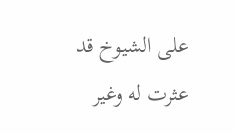على الشيوخ قد عثرت له وغير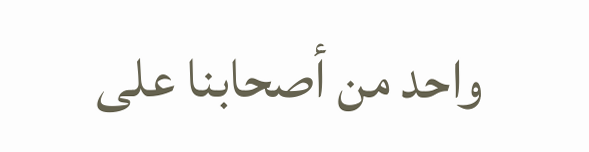واحد من أصحابنا على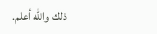ذلك والله أعلم.